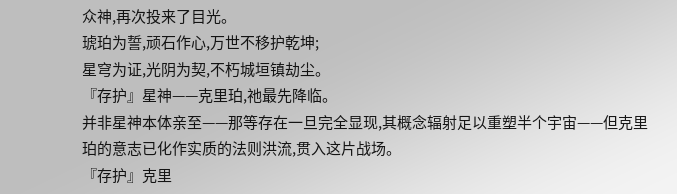众神,再次投来了目光。
琥珀为誓,顽石作心,万世不移护乾坤;
星穹为证,光阴为契,不朽城垣镇劫尘。
『存护』星神——克里珀,祂最先降临。
并非星神本体亲至——那等存在一旦完全显现,其概念辐射足以重塑半个宇宙——但克里珀的意志已化作实质的法则洪流,贯入这片战场。
『存护』克里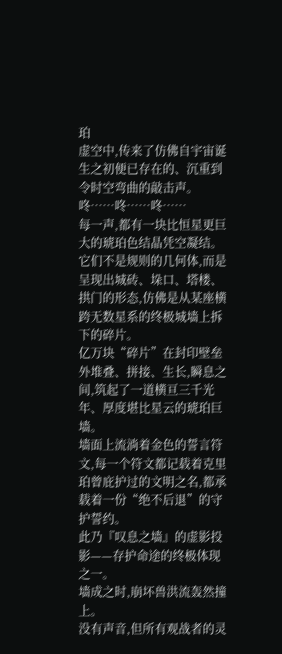珀
虚空中,传来了仿佛自宇宙诞生之初便已存在的、沉重到令时空弯曲的敲击声。
咚……咚……咚……
每一声,都有一块比恒星更巨大的琥珀色结晶凭空凝结。它们不是规则的几何体,而是呈现出城砖、垛口、塔楼、拱门的形态,仿佛是从某座横跨无数星系的终极城墙上拆下的碎片。
亿万块“碎片”在封印壁垒外堆叠、拼接、生长,瞬息之间,筑起了一道横亘三千光年、厚度堪比星云的琥珀巨墙。
墙面上流淌着金色的誓言符文,每一个符文都记载着克里珀曾庇护过的文明之名,都承载着一份“绝不后退”的守护誓约。
此乃『叹息之墙』的虚影投影——存护命途的终极体现之一。
墙成之时,崩坏兽洪流轰然撞上。
没有声音,但所有观战者的灵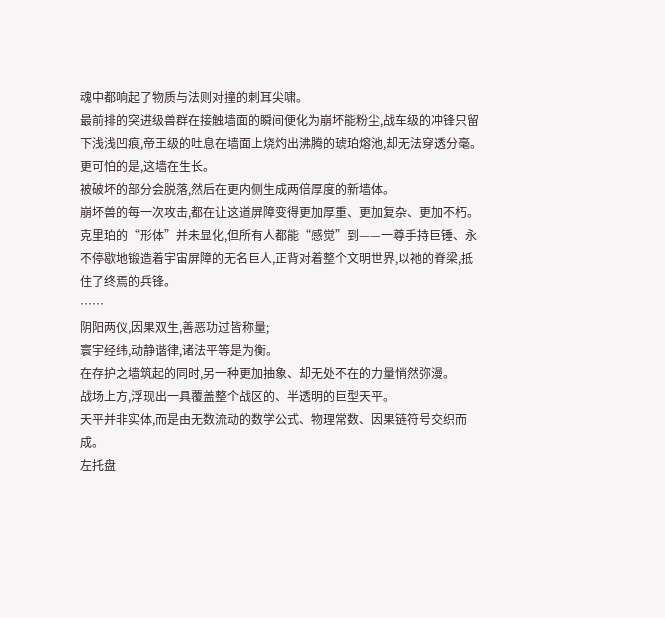魂中都响起了物质与法则对撞的刺耳尖啸。
最前排的突进级兽群在接触墙面的瞬间便化为崩坏能粉尘,战车级的冲锋只留下浅浅凹痕,帝王级的吐息在墙面上烧灼出沸腾的琥珀熔池,却无法穿透分毫。
更可怕的是,这墙在生长。
被破坏的部分会脱落,然后在更内侧生成两倍厚度的新墙体。
崩坏兽的每一次攻击,都在让这道屏障变得更加厚重、更加复杂、更加不朽。
克里珀的“形体”并未显化,但所有人都能“感觉”到——一尊手持巨锤、永不停歇地锻造着宇宙屏障的无名巨人,正背对着整个文明世界,以祂的脊梁,抵住了终焉的兵锋。
……
阴阳两仪,因果双生,善恶功过皆称量;
寰宇经纬,动静谐律,诸法平等是为衡。
在存护之墙筑起的同时,另一种更加抽象、却无处不在的力量悄然弥漫。
战场上方,浮现出一具覆盖整个战区的、半透明的巨型天平。
天平并非实体,而是由无数流动的数学公式、物理常数、因果链符号交织而成。
左托盘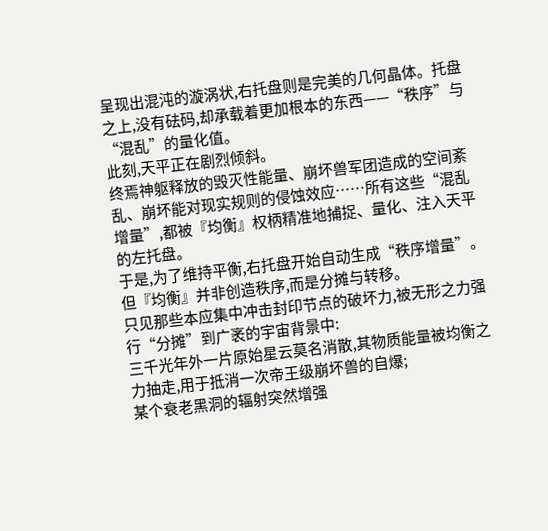呈现出混沌的漩涡状,右托盘则是完美的几何晶体。托盘之上,没有砝码,却承载着更加根本的东西——“秩序”与“混乱”的量化值。
此刻,天平正在剧烈倾斜。
终焉神躯释放的毁灭性能量、崩坏兽军团造成的空间紊乱、崩坏能对现实规则的侵蚀效应……所有这些“混乱增量”,都被『均衡』权柄精准地捕捉、量化、注入天平的左托盘。
于是,为了维持平衡,右托盘开始自动生成“秩序增量”。
但『均衡』并非创造秩序,而是分摊与转移。
只见那些本应集中冲击封印节点的破坏力,被无形之力强行“分摊”到广袤的宇宙背景中:
三千光年外一片原始星云莫名消散,其物质能量被均衡之力抽走,用于抵消一次帝王级崩坏兽的自爆;
某个衰老黑洞的辐射突然增强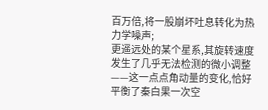百万倍,将一股崩坏吐息转化为热力学噪声;
更遥远处的某个星系,其旋转速度发生了几乎无法检测的微小调整——这一点点角动量的变化,恰好平衡了秦白果一次空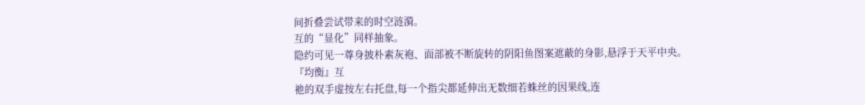间折叠尝试带来的时空涟漪。
互的“显化”同样抽象。
隐约可见一尊身披朴素灰袍、面部被不断旋转的阴阳鱼图案遮蔽的身影,悬浮于天平中央。
『均衡』互
祂的双手虚按左右托盘,每一个指尖都延伸出无数细若蛛丝的因果线,连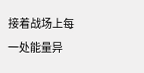接着战场上每一处能量异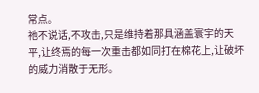常点。
祂不说话,不攻击,只是维持着那具涵盖寰宇的天平,让终焉的每一次重击都如同打在棉花上,让破坏的威力消散于无形。